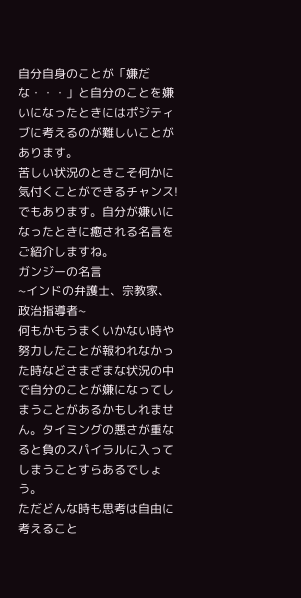自分自身のことが「嫌だな・・・」と自分のことを嫌いになったときにはポジティブに考えるのが難しいことがあります。
苦しい状況のときこそ何かに気付くことができるチャンス!でもあります。自分が嫌いになったときに癒される名言をご紹介しますね。
ガンジーの名言
~インドの弁護士、宗教家、政治指導者~
何もかもうまくいかない時や努力したことが報われなかった時などさまざまな状況の中で自分のことが嫌になってしまうことがあるかもしれません。タイミングの悪さが重なると負のスパイラルに入ってしまうことすらあるでしょう。
ただどんな時も思考は自由に考えること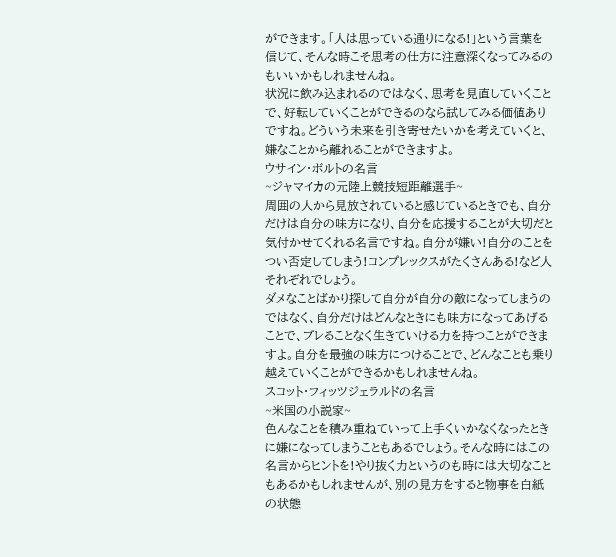ができます。「人は思っている通りになる!」という言葉を信じて、そんな時こそ思考の仕方に注意深くなってみるのもいいかもしれませんね。
状況に飲み込まれるのではなく、思考を見直していくことで、好転していくことができるのなら試してみる価値ありですね。どういう未来を引き寄せたいかを考えていくと、嫌なことから離れることができますよ。
ウサイン・ボルトの名言
~ジャマイカの元陸上競技短距離選手~
周囲の人から見放されていると感じているときでも、自分だけは自分の味方になり、自分を応援することが大切だと気付かせてくれる名言ですね。自分が嫌い!自分のことをつい否定してしまう!コンプレックスがたくさんある!など人それぞれでしょう。
ダメなことばかり探して自分が自分の敵になってしまうのではなく、自分だけはどんなときにも味方になってあげることで、ブレることなく生きていける力を持つことができますよ。自分を最強の味方につけることで、どんなことも乗り越えていくことができるかもしれませんね。
スコット・フィッツジェラルドの名言
~米国の小説家~
色んなことを積み重ねていって上手くいかなくなったときに嫌になってしまうこともあるでしょう。そんな時にはこの名言からヒントを!やり抜く力というのも時には大切なこともあるかもしれませんが、別の見方をすると物事を白紙の状態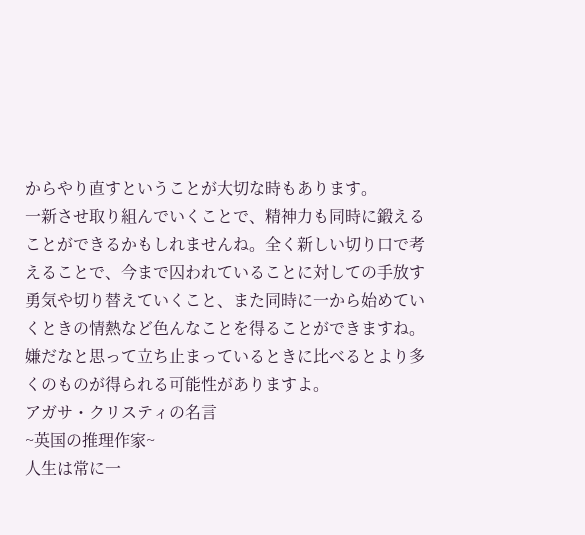からやり直すということが大切な時もあります。
一新させ取り組んでいくことで、精神力も同時に鍛えることができるかもしれませんね。全く新しい切り口で考えることで、今まで囚われていることに対しての手放す勇気や切り替えていくこと、また同時に一から始めていくときの情熱など色んなことを得ることができますね。
嫌だなと思って立ち止まっているときに比べるとより多くのものが得られる可能性がありますよ。
アガサ・クリスティの名言
~英国の推理作家~
人生は常に一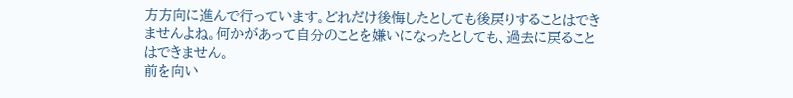方方向に進んで行っています。どれだけ後悔したとしても後戻りすることはできませんよね。何かがあって自分のことを嫌いになったとしても、過去に戻ることはできません。
前を向い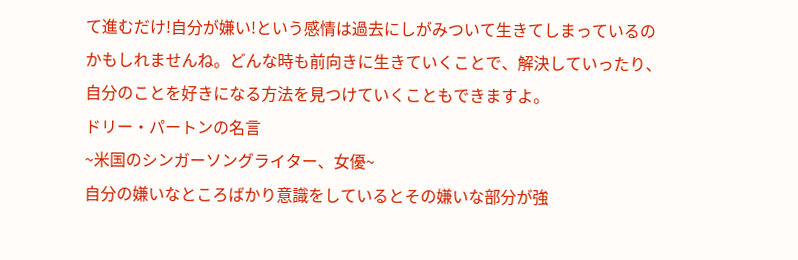て進むだけ!自分が嫌い!という感情は過去にしがみついて生きてしまっているのかもしれませんね。どんな時も前向きに生きていくことで、解決していったり、自分のことを好きになる方法を見つけていくこともできますよ。
ドリー・パートンの名言
~米国のシンガーソングライター、女優~
自分の嫌いなところばかり意識をしているとその嫌いな部分が強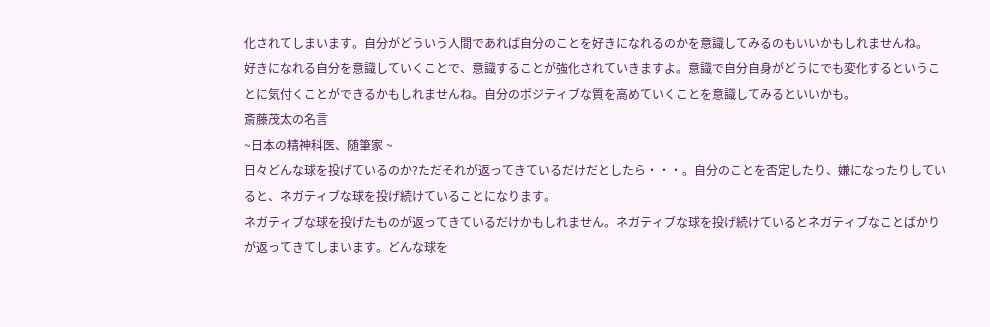化されてしまいます。自分がどういう人間であれば自分のことを好きになれるのかを意識してみるのもいいかもしれませんね。
好きになれる自分を意識していくことで、意識することが強化されていきますよ。意識で自分自身がどうにでも変化するということに気付くことができるかもしれませんね。自分のポジティブな質を高めていくことを意識してみるといいかも。
斎藤茂太の名言
~日本の精神科医、随筆家 ~
日々どんな球を投げているのか?ただそれが返ってきているだけだとしたら・・・。自分のことを否定したり、嫌になったりしていると、ネガティブな球を投げ続けていることになります。
ネガティブな球を投げたものが返ってきているだけかもしれません。ネガティブな球を投げ続けているとネガティブなことばかりが返ってきてしまいます。どんな球を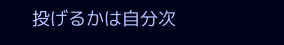投げるかは自分次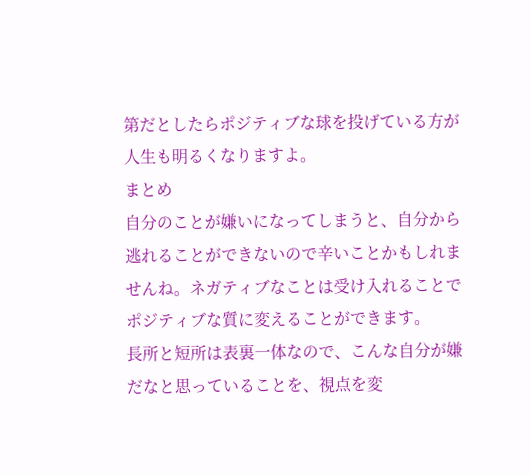第だとしたらポジティブな球を投げている方が人生も明るくなりますよ。
まとめ
自分のことが嫌いになってしまうと、自分から逃れることができないので辛いことかもしれませんね。ネガティブなことは受け入れることでポジティブな質に変えることができます。
長所と短所は表裏一体なので、こんな自分が嫌だなと思っていることを、視点を変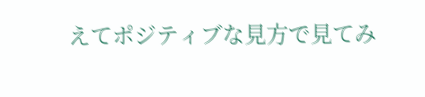えてポジティブな見方で見てみ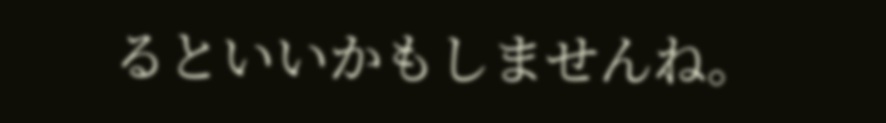るといいかもしませんね。